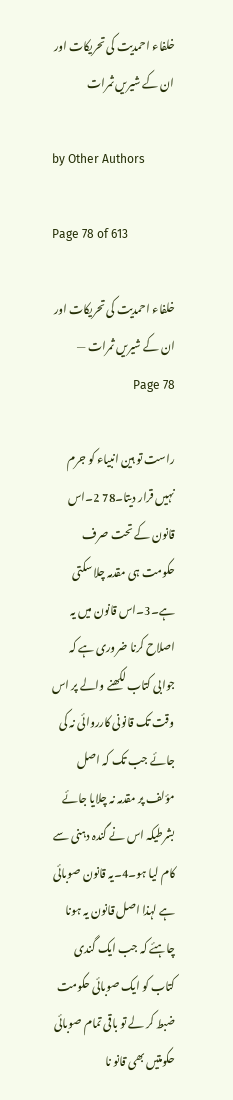خلفاء احمدیت کی تحریکات اور ان کے شیریں ثمرات

by Other Authors

Page 78 of 613

خلفاء احمدیت کی تحریکات اور ان کے شیریں ثمرات — Page 78

راست تو ہین انبیاء کو جرم نہیں قرار دیتا۔78 2۔اس قانون کے تحت صرف حکومت ہی مقدمہ چلا سکتی ہے۔3۔اس قانون میں یہ اصلاح کرنا ضروری ہے کہ جوابی کتاب لکھنے والے پر اس وقت تک قانونی کارروائی نہ کی جائے جب تک کہ اصل مؤلف پر مقدمہ نہ چلایا جائے بشرطیکہ اس نے گندہ دہنی سے کام لیا ہو۔4۔یہ قانون صوبائی ہے لہذا اصل قانون یہ ہونا چاہئے کہ جب ایک گندی کتاب کو ایک صوبائی حکومت ضبط کر لے تو باقی تمام صوبائی حکومتیں بھی قانو نا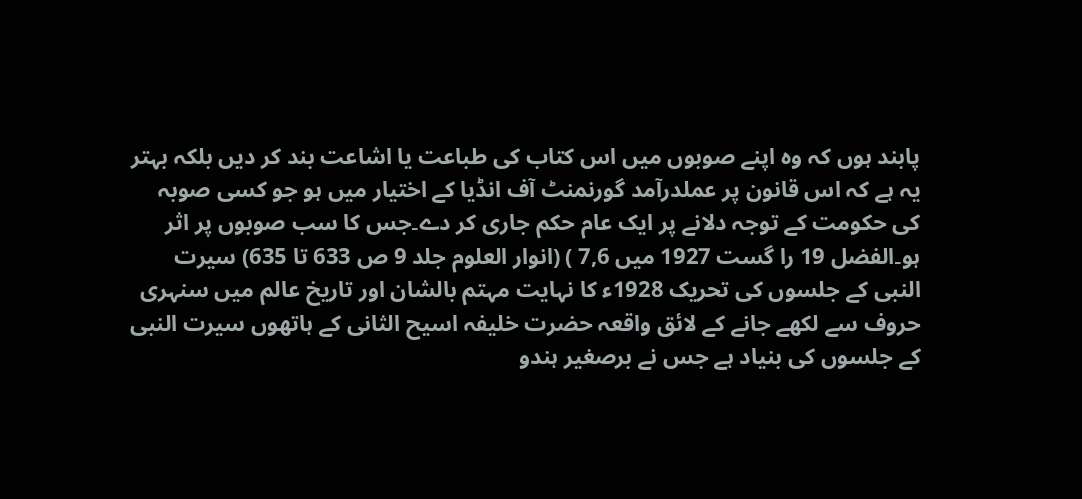پابند ہوں کہ وہ اپنے صوبوں میں اس کتاب کی طباعت یا اشاعت بند کر دیں بلکہ بہتر یہ ہے کہ اس قانون پر عملدرآمد گورنمنٹ آف انڈیا کے اختیار میں ہو جو کسی صوبہ کی حکومت کے توجہ دلانے پر ایک عام حکم جاری کر دے۔جس کا سب صوبوں پر اثر ہو۔الفضل 19 را گست 1927 میں 7,6 ) (انوار العلوم جلد 9 ص 633 تا 635) سیرت النبی کے جلسوں کی تحریک 1928ء کا نہایت مہتم بالشان اور تاریخ عالم میں سنہری حروف سے لکھے جانے کے لائق واقعہ حضرت خلیفہ اسیح الثانی کے ہاتھوں سیرت النبی کے جلسوں کی بنیاد ہے جس نے برصغیر ہندو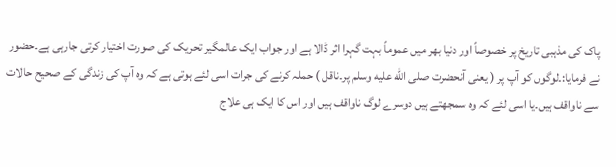پاک کی مذہبی تاریخ پر خصوصاً اور دنیا بھر میں عموماً بہت گہرا اثر ڈالا ہے اور جواب ایک عالمگیر تحریک کی صورت اختیار کرتی جارہی ہے۔حضور نے فرمایا:۔لوگوں کو آپ پر ( یعنی آنحضرت صلى الله عليه وسلم پر۔ناقل ) حملہ کرنے کی جرات اسی لئے ہوتی ہے کہ وہ آپ کی زندگی کے صحیح حالات سے ناواقف ہیں۔یا اسی لئے کہ وہ سمجھتے ہیں دوسرے لوگ ناواقف ہیں اور اس کا ایک ہی علاج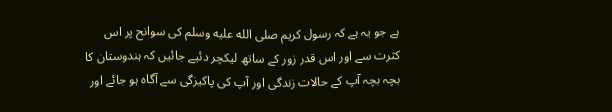ہے جو یہ ہے کہ رسول کریم صلى الله عليه وسلم کی سوانح پر اس کثرت سے اور اس قدر زور کے ساتھ لیکچر دئیے جائیں کہ ہندوستان کا بچہ بچہ آپ کے حالات زندگی اور آپ کی پاکیزگی سے آگاہ ہو جائے اور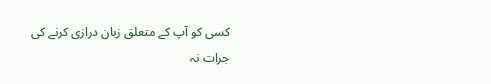کسی کو آپ کے متعلق زبان درازی کرنے کی جرات نہ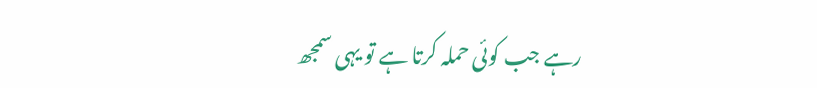رہے جب کوئی حملہ کرتا ہے تو یہی سمجھ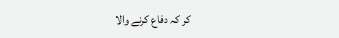کر کہ دفاع کرنے والا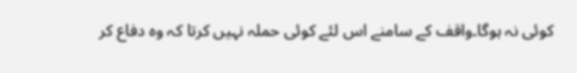کوئی نہ ہوگا۔واقف کے سامنے اس لئے کوئی حملہ نہیں کرتا کہ وہ دفاع کر